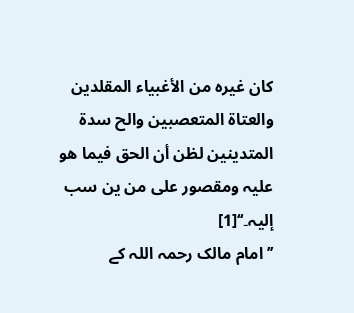کان غیرہ من الأغبیاء المقلدین والعتاۃ المتعصبین والح سدۃ المتدینین لظن أن الحق فیما ھو علیہ ومقصور علی من ین سب إلیہ۔‘‘[1]
’’امام مالک رحمہ اللہ کے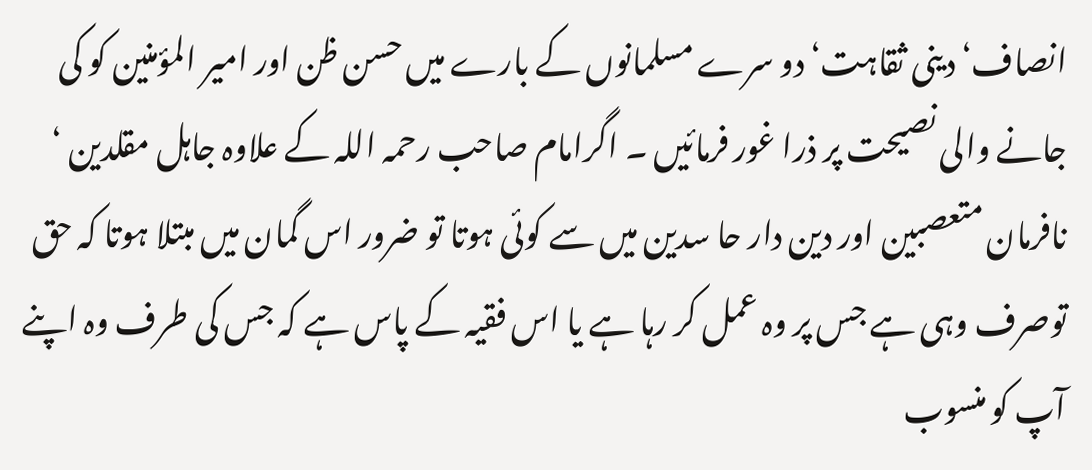انصاف‘ دینی ثقاہت‘دو سرے مسلمانوں کے بارے میں حسن ظن اور امیر المؤمنین کو کی جانے والی نصیحت پر ذرا غور فرمائیں ۔ اگرامام صاحب رحمہ اللہ کے علاوہ جاہل مقلدین ‘ نافرمان متعصبین اور دین دار حا سدین میں سے کوئی ہوتا تو ضرور اس گمان میں مبتلا ہوتا کہ حق توصرف وہی ہے جس پر وہ عمل کر رہا ہے یا اس فقیہ کے پاس ہے کہ جس کی طرف وہ اپنے آپ کو منسوب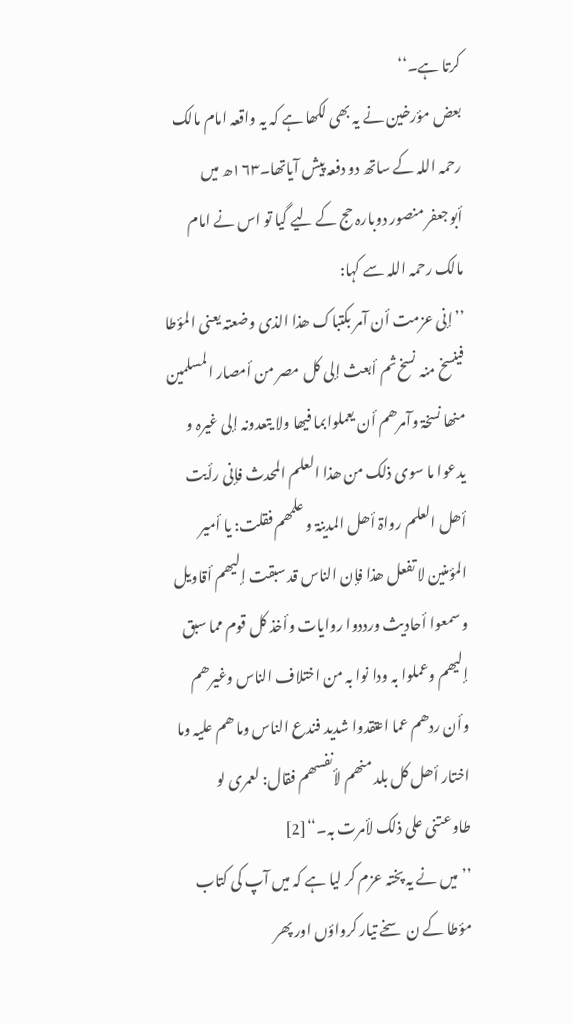کرتا ہے۔‘‘
بعض مؤرخین نے یہ بھی لکھا ہے کہ یہ واقعہ امام مالک رحمہ اللہ کے ساتھ دو دفعہ پیش آیاتھا۔۱۶۳ھ میں أبوجعفر منصور دوبارہ حج کے لیے گیا تو اس نے امام مالک رحمہ اللہ سے کہا:
’’إنی عزمت أن آمر بکتباک ھذا الذی وضعتہ یعنی المؤطا فینسخ منہ نسخ ثم أبعث إلی کل مصر من أمصار المسلمین منھا نسخۃ وآمرھم أن یعملوابما فیھا ولا یتعدونہ إلی غیرہ و یدعوا ما سوی ذلک من ھذا العلم المحدث فإنی رأیت أھل العلم رواۃ أھل المدینۃ و علمھم فقلت: یا أمیر المؤمنین لا تفعل ھذا فإن الناس قد سبقت إلیھم أقاویل و سمعوا أحادیث ورددوا روایات وأخذ کل قوم مما سبق إلیھم وعملوا بہ ودا نوا بہ من اختلاف الناس وغیرھم وأن ردھم عما اعتقدوا شدید فندع الناس وما ھم علیہ وما اختار أھل کل بلد منھم لأنفسھم فقال: لعمری لو طاوعتنی علی ذلک لأمرت بہ۔‘‘[2]
’’میں نے یہ پختہ عزم کر لیا ہے کہ میں آپ کی کتاب مؤطا کے ن سخے تیار کرواؤں اور پھر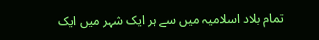تمام بلاد اسلامیہ میں سے ہر ایک شہر میں ایک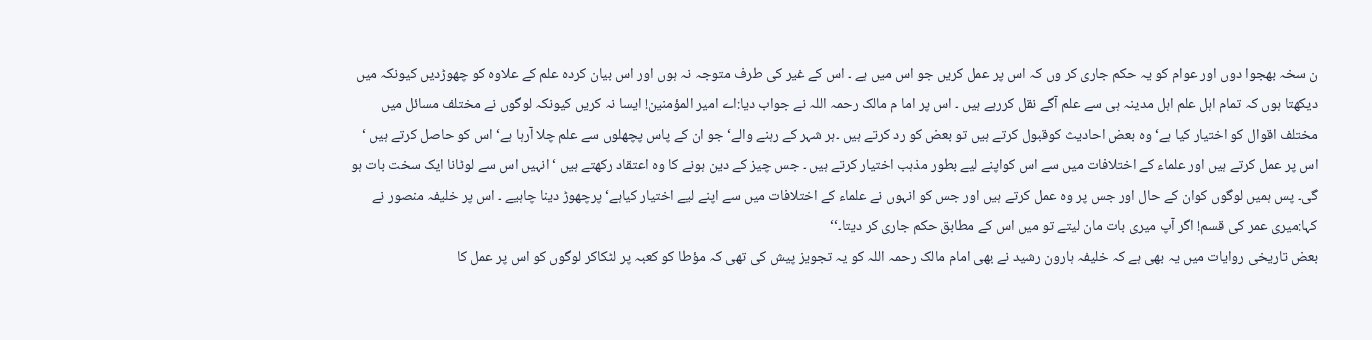ن سخہ بھجوا دوں اور عوام کو یہ حکم جاری کر وں کہ اس پر عمل کریں جو اس میں ہے ۔ اس کے غیر کی طرف متوجہ نہ ہوں اور اس بیان کردہ علم کے علاوہ کو چھوڑدیں کیونکہ میں دیکھتا ہوں کہ تمام اہل علم اہل مدینہ ہی سے علم آگے نقل کررہے ہیں ۔ اس پر اما م مالک رحمہ اللہ نے جواب دیا:اے امیر المؤمنین! ایسا نہ کریں کیونکہ لوگوں نے مختلف مسائل میں مختلف اقوال کو اختیار کیا ہے‘ وہ بعض احادیث کوقبول کرتے ہیں تو بعض کو رد کرتے ہیں ۔ہر شہر کے رہنے والے‘جو ان کے پاس پچھلوں سے علم چلا آرہا ہے‘ اس کو حاصل کرتے ہیں ‘ اس پر عمل کرتے ہیں اور علماء کے اختلافات میں سے اس کواپنے لیے بطور مذہب اختیار کرتے ہیں ۔ جس چیز کے دین ہونے کا وہ اعتقاد رکھتے ہیں ‘ انہیں اس سے لوٹانا ایک سخت بات ہو گی۔ پس ہمیں لوگوں کوان کے حال اور جس پر وہ عمل کرتے ہیں اور جس کو انہوں نے علماء کے اختلافات میں سے اپنے لیے اختیار کیاہے‘ پرچھوڑ دینا چاہیے ۔ اس پر خلیفہ منصور نے کہا:میری عمر کی قسم! اگر آپ میری بات مان لیتے تو میں اس کے مطابق حکم جاری کر دیتا۔‘‘
بعض تاریخی روایات میں یہ بھی ہے کہ خلیفہ ہارون رشید نے بھی امام مالک رحمہ اللہ کو یہ تجویز پیش کی تھی کہ مؤطا کو کعبہ پر لٹکاکر لوگوں کو اس پر عمل کا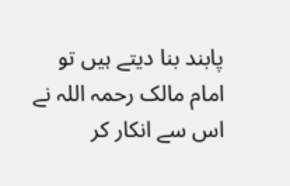پابند بنا دیتے ہیں تو امام مالک رحمہ اللہ نے اس سے انکار کر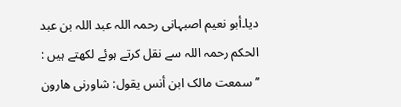دیا۔أبو نعیم اصبہانی رحمہ اللہ عبد اللہ بن عبد الحکم رحمہ اللہ سے نقل کرتے ہوئے لکھتے ہیں :
’’ سمعت مالک ابن أنس یقول: شاورنی ھارون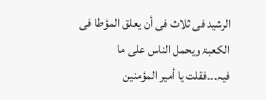الرشید فی ثلاث فی أن یعلق المؤطا فی الکعبۃ ویحمل الناس علی ما فیہ۔۔۔فقلت یا أمیر المؤمنین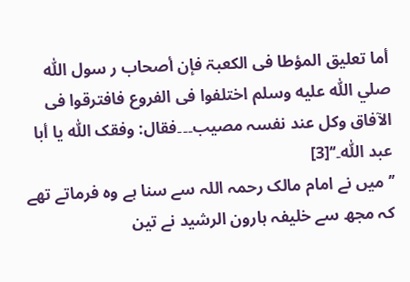أما تعلیق المؤطا فی الکعبۃ فإن أصحاب ر سول اللّٰہ صلي اللّٰه عليه وسلم اختلفوا فی الفروع فافترقوا فی الآفاق وکل عند نفسہ مصیب۔۔۔فقال: وفقک اللّٰہ یا أبا عبد اللّٰہ۔‘‘[3]
’’میں نے امام مالک رحمہ اللہ سے سنا ہے وہ فرماتے تھے کہ مجھ سے خلیفہ ہارون الرشید نے تین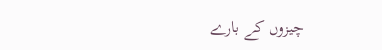چیزوں کے بارے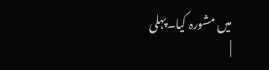میں مشورہ کیا۔پہلی
|